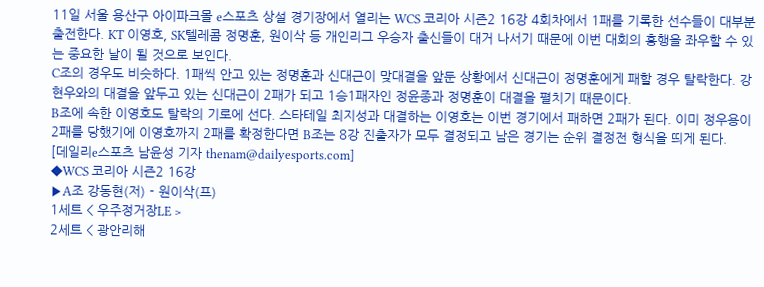11일 서울 용산구 아이파크몰 e스포츠 상설 경기장에서 열리는 WCS 코리아 시즌2 16강 4회차에서 1패를 기록한 선수들이 대부분 출전한다. KT 이영호, SK텔레콤 정명훈, 원이삭 등 개인리그 우승자 출신들이 대거 나서기 때문에 이번 대회의 흥행을 좌우할 수 있는 중요한 날이 될 것으로 보인다.
C조의 경우도 비슷하다. 1패씩 안고 있는 정명훈과 신대근이 맞대결을 앞둔 상황에서 신대근이 정명훈에게 패할 경우 탈락한다. 강현우와의 대결을 앞두고 있는 신대근이 2패가 되고 1승1패자인 정윤종과 정명훈이 대결을 펼치기 때문이다.
B조에 속한 이영호도 탈락의 기로에 선다. 스타테일 최지성과 대결하는 이영호는 이번 경기에서 패하면 2패가 된다. 이미 정우용이 2패를 당했기에 이영호까지 2패를 확정한다면 B조는 8강 진출자가 모두 결정되고 남은 경기는 순위 결정전 형식을 띄게 된다.
[데일리e스포츠 남윤성 기자 thenam@dailyesports.com]
◆WCS 코리아 시즌2 16강
▶A조 강동현(저) - 원이삭(프)
1세트 < 우주정거장LE >
2세트 < 광안리해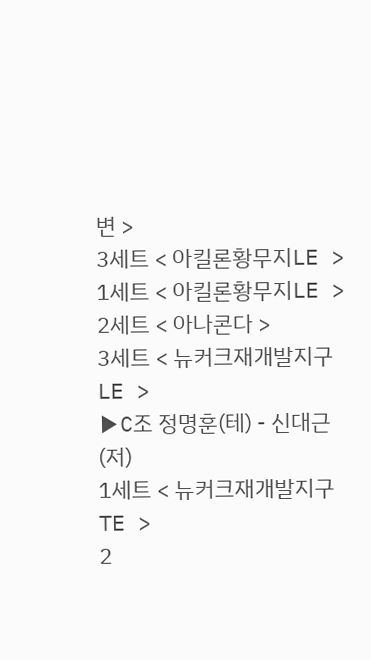변 >
3세트 < 아킬론황무지LE >
1세트 < 아킬론황무지LE >
2세트 < 아나콘다 >
3세트 < 뉴커크재개발지구LE >
▶C조 정명훈(테) - 신대근(저)
1세트 < 뉴커크재개발지구TE >
2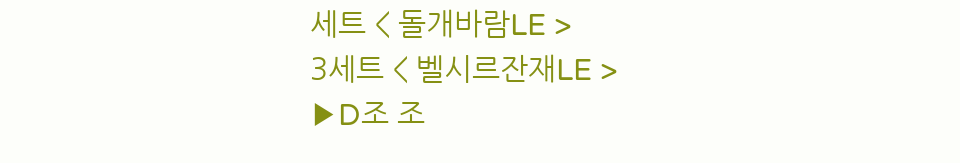세트 < 돌개바람LE >
3세트 < 벨시르잔재LE >
▶D조 조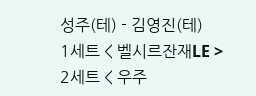성주(테) - 김영진(테)
1세트 < 벨시르잔재LE >
2세트 < 우주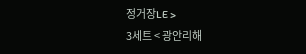정거장LE >
3세트 < 광안리해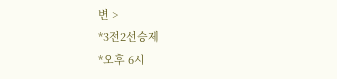변 >
*3전2선승제
*오후 6시